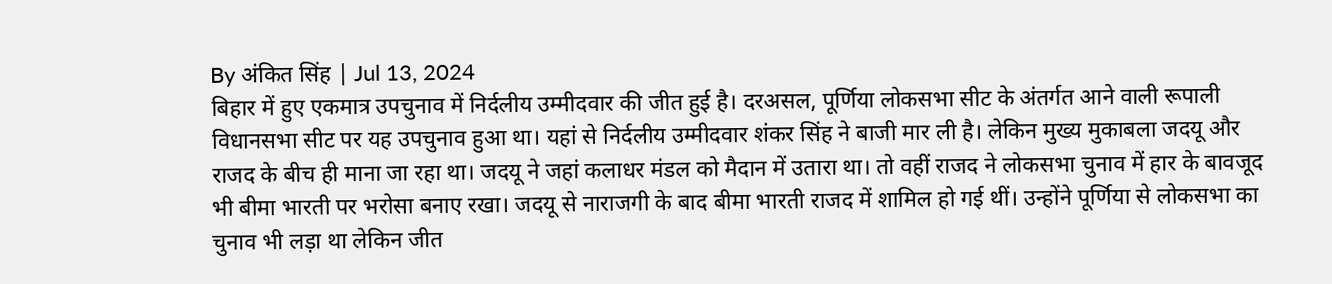By अंकित सिंह | Jul 13, 2024
बिहार में हुए एकमात्र उपचुनाव में निर्दलीय उम्मीदवार की जीत हुई है। दरअसल, पूर्णिया लोकसभा सीट के अंतर्गत आने वाली रूपाली विधानसभा सीट पर यह उपचुनाव हुआ था। यहां से निर्दलीय उम्मीदवार शंकर सिंह ने बाजी मार ली है। लेकिन मुख्य मुकाबला जदयू और राजद के बीच ही माना जा रहा था। जदयू ने जहां कलाधर मंडल को मैदान में उतारा था। तो वहीं राजद ने लोकसभा चुनाव में हार के बावजूद भी बीमा भारती पर भरोसा बनाए रखा। जदयू से नाराजगी के बाद बीमा भारती राजद में शामिल हो गई थीं। उन्होंने पूर्णिया से लोकसभा का चुनाव भी लड़ा था लेकिन जीत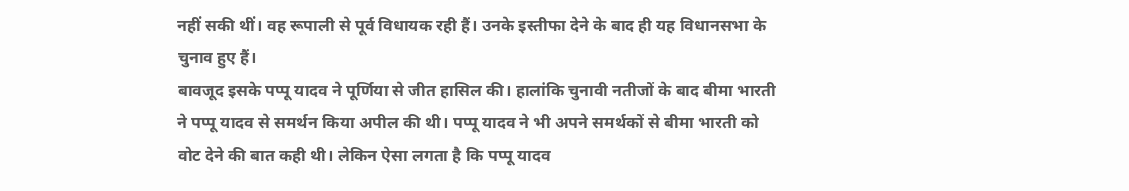नहीं सकी थीं। वह रूपाली से पूर्व विधायक रही हैं। उनके इस्तीफा देने के बाद ही यह विधानसभा के चुनाव हुए हैं।
बावजूद इसके पप्पू यादव ने पूर्णिया से जीत हासिल की। हालांकि चुनावी नतीजों के बाद बीमा भारती ने पप्पू यादव से समर्थन किया अपील की थी। पप्पू यादव ने भी अपने समर्थकों से बीमा भारती को वोट देने की बात कही थी। लेकिन ऐसा लगता है कि पप्पू यादव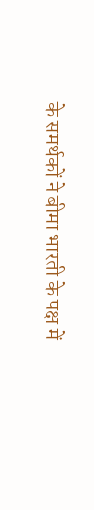के समर्थकों ने बीमा भारती के पक्ष में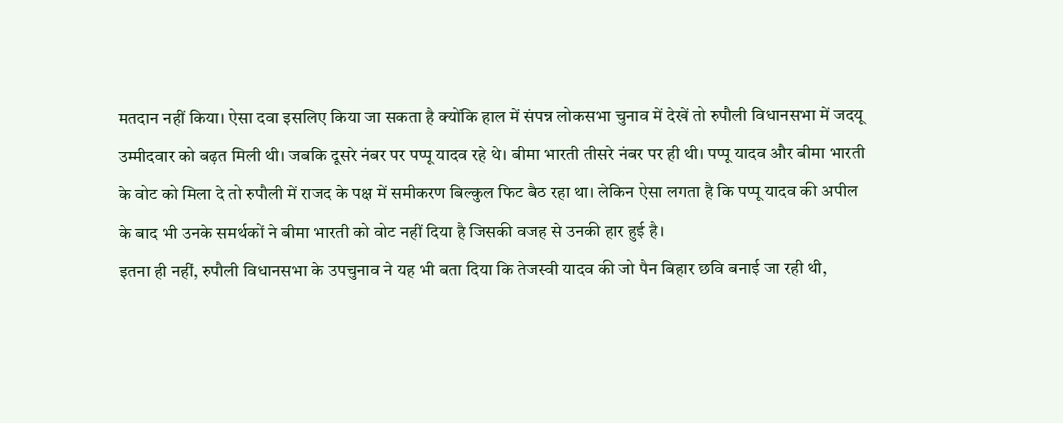मतदान नहीं किया। ऐसा दवा इसलिए किया जा सकता है क्योंकि हाल में संपन्न लोकसभा चुनाव में देखें तो रुपौली विधानसभा में जदयू उम्मीदवार को बढ़त मिली थी। जबकि दूसरे नंबर पर पप्पू यादव रहे थे। बीमा भारती तीसरे नंबर पर ही थी। पप्पू यादव और बीमा भारती के वोट को मिला दे तो रुपौली में राजद के पक्ष में समीकरण बिल्कुल फिट बैठ रहा था। लेकिन ऐसा लगता है कि पप्पू यादव की अपील के बाद भी उनके समर्थकों ने बीमा भारती को वोट नहीं दिया है जिसकी वजह से उनकी हार हुई है।
इतना ही नहीं, रुपौली विधानसभा के उपचुनाव ने यह भी बता दिया कि तेजस्वी यादव की जो पैन बिहार छवि बनाई जा रही थी,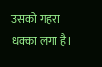उसको गहरा धक्का लगा है।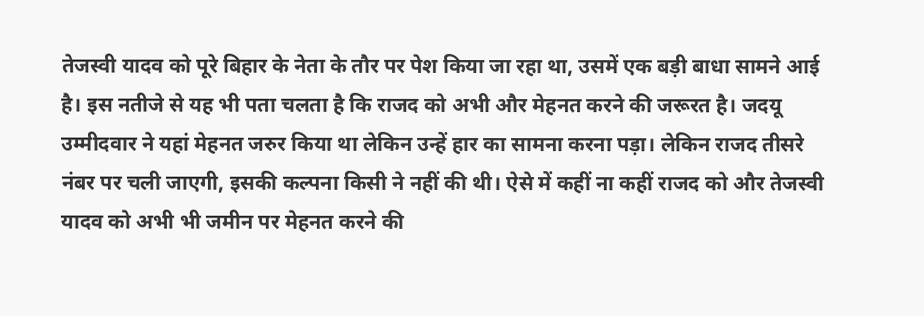तेजस्वी यादव को पूरे बिहार के नेता के तौर पर पेश किया जा रहा था, उसमें एक बड़ी बाधा सामने आई है। इस नतीजे से यह भी पता चलता है कि राजद को अभी और मेहनत करने की जरूरत है। जदयू उम्मीदवार ने यहां मेहनत जरुर किया था लेकिन उन्हें हार का सामना करना पड़ा। लेकिन राजद तीसरे नंबर पर चली जाएगी, इसकी कल्पना किसी ने नहीं की थी। ऐसे में कहीं ना कहीं राजद को और तेजस्वी यादव को अभी भी जमीन पर मेहनत करने की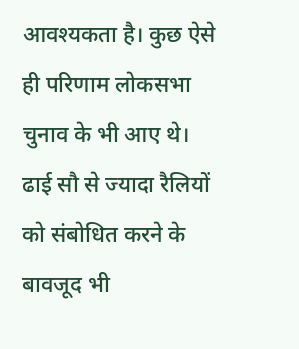आवश्यकता है। कुछ ऐसे ही परिणाम लोकसभा चुनाव के भी आए थे। ढाई सौ से ज्यादा रैलियों को संबोधित करने के बावजूद भी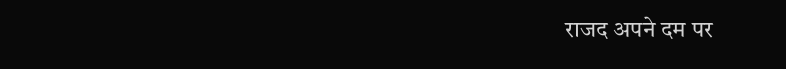राजद अपने दम पर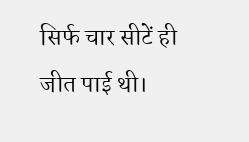सिर्फ चार सीटें ही जीत पाई थी।